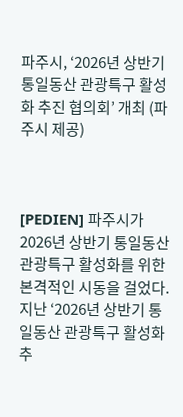파주시, ‘2026년 상반기 통일동산 관광특구 활성화 추진 협의회’ 개최 (파주시 제공)



[PEDIEN] 파주시가 2026년 상반기 통일동산 관광특구 활성화를 위한 본격적인 시동을 걸었다. 지난 ‘2026년 상반기 통일동산 관광특구 활성화 추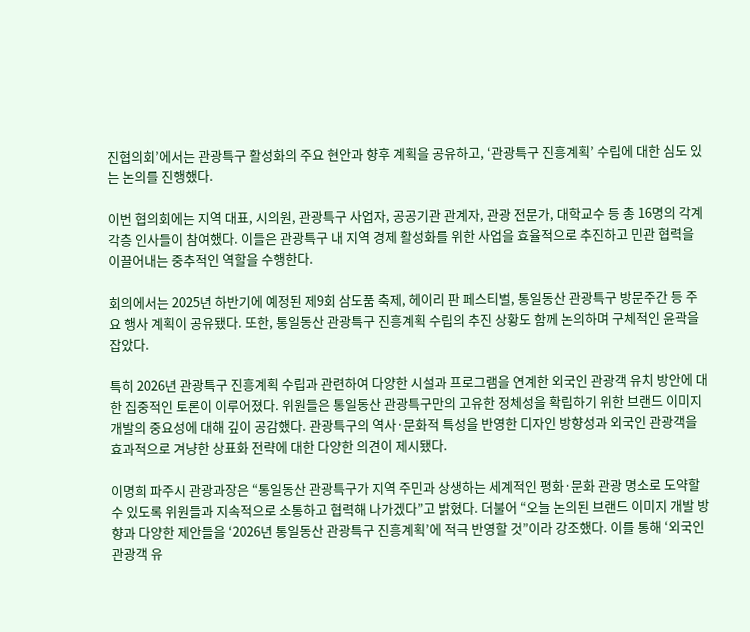진협의회’에서는 관광특구 활성화의 주요 현안과 향후 계획을 공유하고, ‘관광특구 진흥계획’ 수립에 대한 심도 있는 논의를 진행했다.

이번 협의회에는 지역 대표, 시의원, 관광특구 사업자, 공공기관 관계자, 관광 전문가, 대학교수 등 총 16명의 각계각층 인사들이 참여했다. 이들은 관광특구 내 지역 경제 활성화를 위한 사업을 효율적으로 추진하고 민관 협력을 이끌어내는 중추적인 역할을 수행한다.

회의에서는 2025년 하반기에 예정된 제9회 삼도품 축제, 헤이리 판 페스티벌, 통일동산 관광특구 방문주간 등 주요 행사 계획이 공유됐다. 또한, 통일동산 관광특구 진흥계획 수립의 추진 상황도 함께 논의하며 구체적인 윤곽을 잡았다.

특히 2026년 관광특구 진흥계획 수립과 관련하여 다양한 시설과 프로그램을 연계한 외국인 관광객 유치 방안에 대한 집중적인 토론이 이루어졌다. 위원들은 통일동산 관광특구만의 고유한 정체성을 확립하기 위한 브랜드 이미지 개발의 중요성에 대해 깊이 공감했다. 관광특구의 역사·문화적 특성을 반영한 디자인 방향성과 외국인 관광객을 효과적으로 겨냥한 상표화 전략에 대한 다양한 의견이 제시됐다.

이명희 파주시 관광과장은 “통일동산 관광특구가 지역 주민과 상생하는 세계적인 평화·문화 관광 명소로 도약할 수 있도록 위원들과 지속적으로 소통하고 협력해 나가겠다”고 밝혔다. 더불어 “오늘 논의된 브랜드 이미지 개발 방향과 다양한 제안들을 ‘2026년 통일동산 관광특구 진흥계획’에 적극 반영할 것”이라 강조했다. 이를 통해 ‘외국인 관광객 유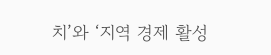치’와 ‘지역 경제 활성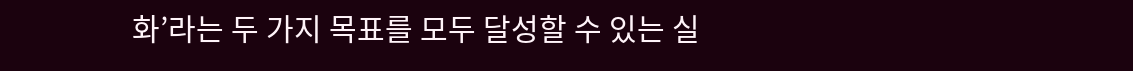화’라는 두 가지 목표를 모두 달성할 수 있는 실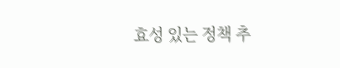효성 있는 정책 추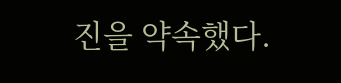진을 약속했다.